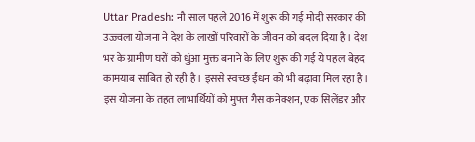Uttar Pradesh: नौ साल पहले 2016 में शुरू की गई मोदी सरकार की उज्ज्वला योजना ने देश के लाखों परिवारों के जीवन को बदल दिया है। देश भर के ग्रामीण घरों को धुंआ मुक्त बनाने के लिए शुरू की गई ये पहल बेहद कामयाब साबित हो रही है। इससे स्वच्छ ईंधन को भी बढ़ावा मिल रहा है।
इस योजना के तहत लाभार्थियों को मुफ्त गैस कनेक्शन, एक सिलेंडर और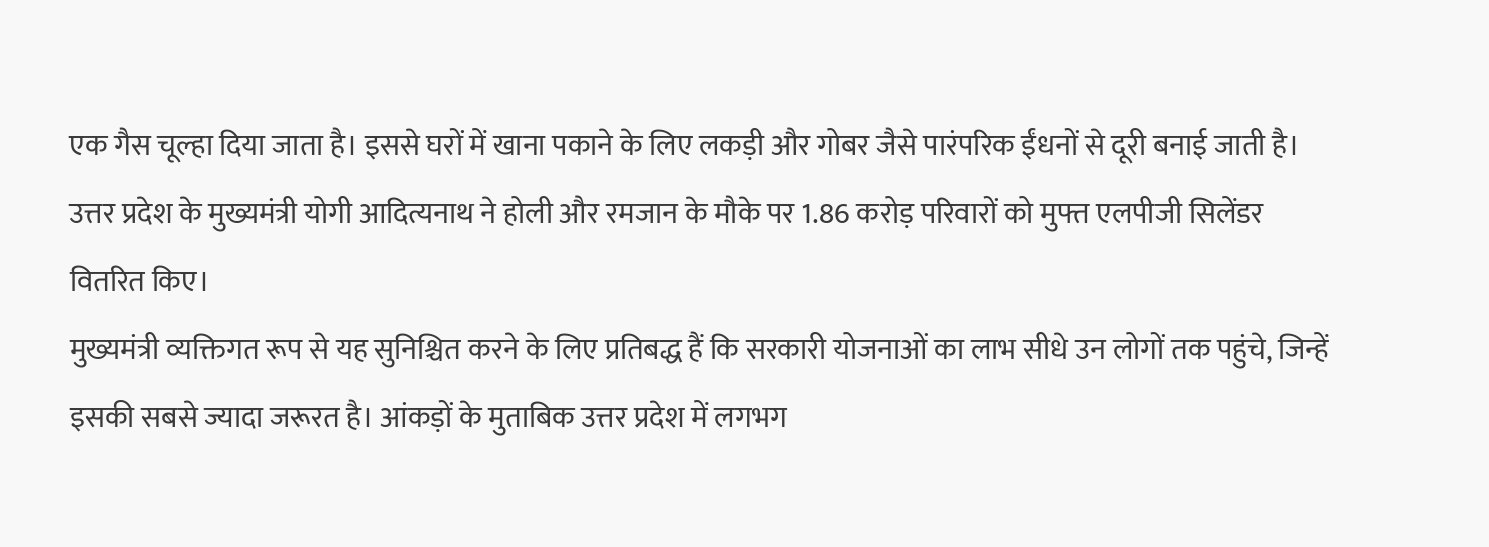एक गैस चूल्हा दिया जाता है। इससे घरों में खाना पकाने के लिए लकड़ी और गोबर जैसे पारंपरिक ईंधनों से दूरी बनाई जाती है। उत्तर प्रदेश के मुख्यमंत्री योगी आदित्यनाथ ने होली और रमजान के मौके पर 1.86 करोड़ परिवारों को मुफ्त एलपीजी सिलेंडर वितरित किए।
मुख्यमंत्री व्यक्तिगत रूप से यह सुनिश्चित करने के लिए प्रतिबद्ध हैं कि सरकारी योजनाओं का लाभ सीधे उन लोगों तक पहुंचे, जिन्हें इसकी सबसे ज्यादा जरूरत है। आंकड़ों के मुताबिक उत्तर प्रदेश में लगभग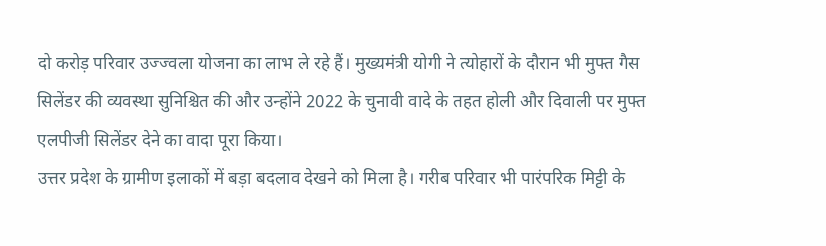दो करोड़ परिवार उज्ज्वला योजना का लाभ ले रहे हैं। मुख्यमंत्री योगी ने त्योहारों के दौरान भी मुफ्त गैस सिलेंडर की व्यवस्था सुनिश्चित की और उन्होंने 2022 के चुनावी वादे के तहत होली और दिवाली पर मुफ्त एलपीजी सिलेंडर देने का वादा पूरा किया।
उत्तर प्रदेश के ग्रामीण इलाकों में बड़ा बदलाव देखने को मिला है। गरीब परिवार भी पारंपरिक मिट्टी के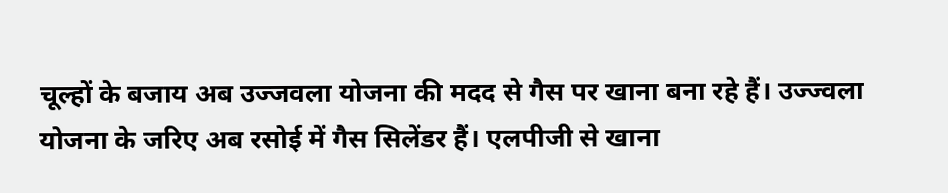चूल्हों के बजाय अब उज्जवला योजना की मदद से गैस पर खाना बना रहे हैं। उज्ज्वला योजना के जरिए अब रसोई में गैस सिलेंडर हैं। एलपीजी से खाना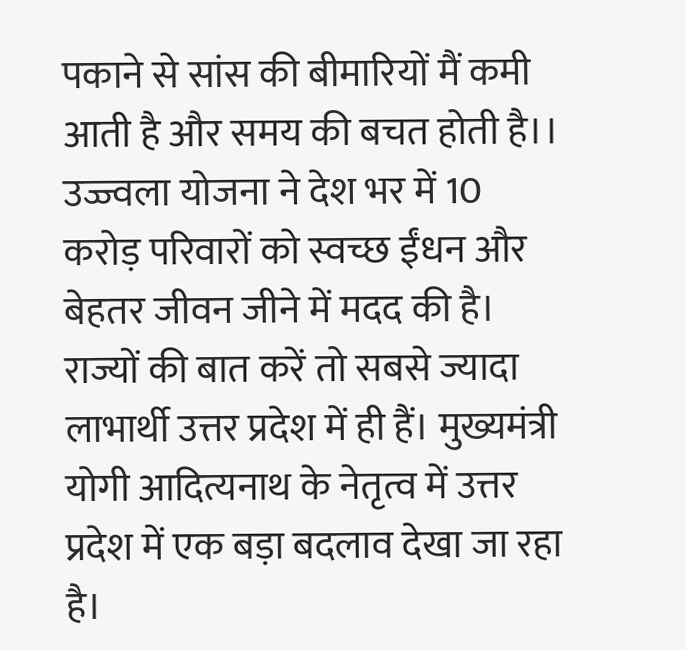पकाने से सांस की बीमारियों मैं कमी आती है और समय की बचत होती है।।
उज्ज्वला योजना ने देश भर में 10 करोड़ परिवारों को स्वच्छ ईंधन और बेहतर जीवन जीने में मदद की है। राज्यों की बात करें तो सबसे ज्यादा लाभार्थी उत्तर प्रदेश में ही हैं। मुख्यमंत्री योगी आदित्यनाथ के नेतृत्व में उत्तर प्रदेश में एक बड़ा बदलाव देखा जा रहा है।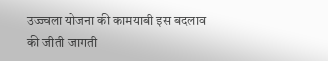उज्ज्वला योजना की कामयाबी इस बदलाव की जीती जागती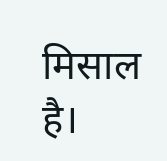मिसाल है।